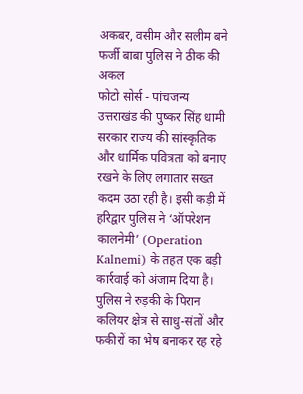अकबर, वसीम और सलीम बने फर्जी बाबा पुलिस ने ठीक की अकल
फोटो सोर्स - पांचजन्य
उत्तराखंड की पुष्कर सिंह धामी सरकार राज्य की सांस्कृतिक और धार्मिक पवित्रता को बनाए रखने के लिए लगातार सख्त कदम उठा रही है। इसी कड़ी में हरिद्वार पुलिस ने ‘ऑपरेशन कालनेमी’ (Operation Kalnemi) के तहत एक बड़ी कार्रवाई को अंजाम दिया है। पुलिस ने रुड़की के पिरान कलियर क्षेत्र से साधु-संतों और फकीरों का भेष बनाकर रह रहे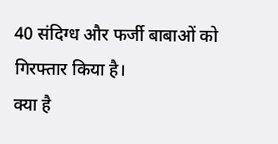40 संदिग्ध और फर्जी बाबाओं को गिरफ्तार किया है।
क्या है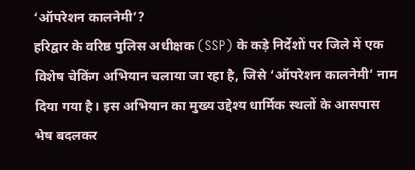‘ऑपरेशन कालनेमी’?
हरिद्वार के वरिष्ठ पुलिस अधीक्षक (SSP) के कड़े निर्देशों पर जिले में एक विशेष चेकिंग अभियान चलाया जा रहा है, जिसे ‘ऑपरेशन कालनेमी’ नाम दिया गया है। इस अभियान का मुख्य उद्देश्य धार्मिक स्थलों के आसपास भेष बदलकर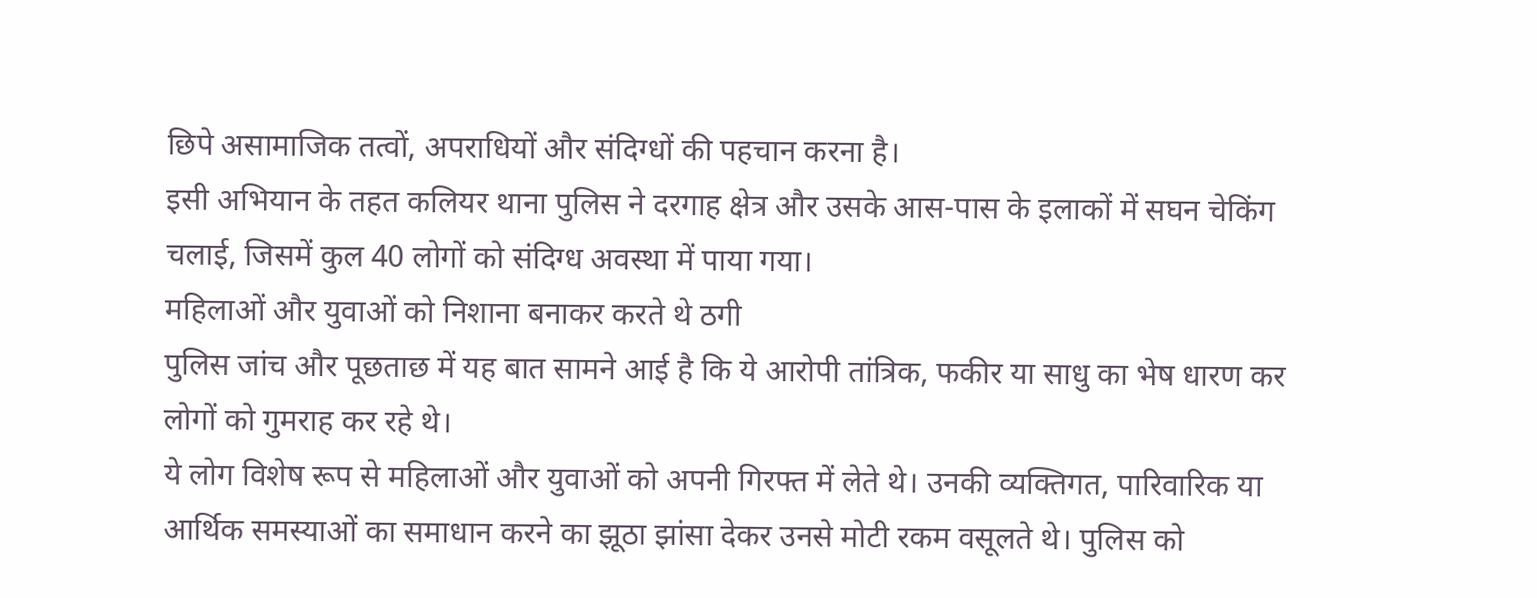छिपे असामाजिक तत्वों, अपराधियों और संदिग्धों की पहचान करना है।
इसी अभियान के तहत कलियर थाना पुलिस ने दरगाह क्षेत्र और उसके आस-पास के इलाकों में सघन चेकिंग चलाई, जिसमें कुल 40 लोगों को संदिग्ध अवस्था में पाया गया।
महिलाओं और युवाओं को निशाना बनाकर करते थे ठगी
पुलिस जांच और पूछताछ में यह बात सामने आई है कि ये आरोपी तांत्रिक, फकीर या साधु का भेष धारण कर लोगों को गुमराह कर रहे थे।
ये लोग विशेष रूप से महिलाओं और युवाओं को अपनी गिरफ्त में लेते थे। उनकी व्यक्तिगत, पारिवारिक या आर्थिक समस्याओं का समाधान करने का झूठा झांसा देकर उनसे मोटी रकम वसूलते थे। पुलिस को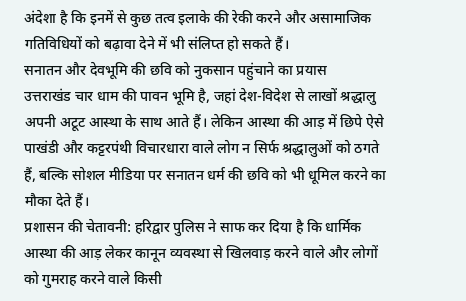अंदेशा है कि इनमें से कुछ तत्व इलाके की रेकी करने और असामाजिक गतिविधियों को बढ़ावा देने में भी संलिप्त हो सकते हैं।
सनातन और देवभूमि की छवि को नुकसान पहुंचाने का प्रयास
उत्तराखंड चार धाम की पावन भूमि है, जहां देश-विदेश से लाखों श्रद्धालु अपनी अटूट आस्था के साथ आते हैं। लेकिन आस्था की आड़ में छिपे ऐसे पाखंडी और कट्टरपंथी विचारधारा वाले लोग न सिर्फ श्रद्धालुओं को ठगते हैं, बल्कि सोशल मीडिया पर सनातन धर्म की छवि को भी धूमिल करने का मौका देते हैं।
प्रशासन की चेतावनी: हरिद्वार पुलिस ने साफ कर दिया है कि धार्मिक आस्था की आड़ लेकर कानून व्यवस्था से खिलवाड़ करने वाले और लोगों को गुमराह करने वाले किसी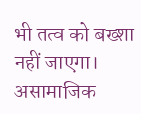भी तत्व को बख्शा नहीं जाएगा। असामाजिक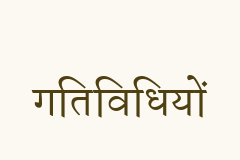गतिविधियों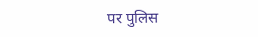पर पुलिस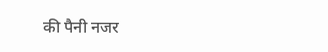की पैनी नजर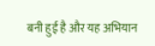बनी हुई है और यह अभियान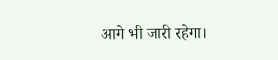आगे भी जारी रहेगा।